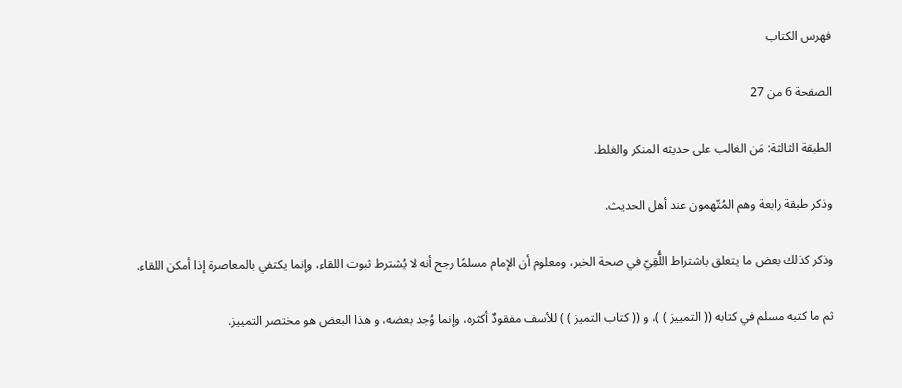فهرس الكتاب

الصفحة 6 من 27

الطبقة الثالثة: مَن الغالب على حديثه المنكر والغلط.

وذكر طبقة رابعة وهم المُتّهمون عند أهل الحديث.

وذكر كذلك بعض ما يتعلق باشتراط اللُّقِيّ في صحة الخبر، ومعلوم أن الإمام مسلمًا رجح أنه لا يُشترط ثبوت اللقاء، وإنما يكتفي بالمعاصرة إذا أمكن اللقاء.

ثم ما كتبه مسلم في كتابه (( التمييز ) )، و (( كتاب التميز ) ) للأسف مفقودٌ أكثره، وإنما وُجد بعضه، و هذا البعض هو مختصر التمييز.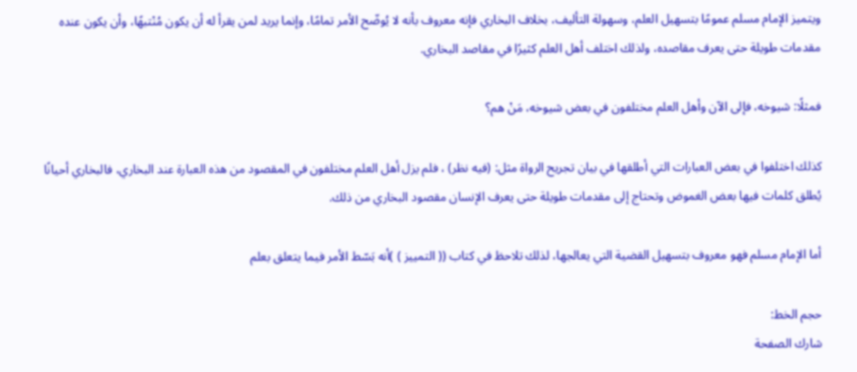ويتميز الإمام مسلم عمومًا بتسهيل العلم، وسهولة التأليف، بخلاف البخاري فإنه معروف بأنه لا يُوضّح الأمر تمامًا، وإنما يريد لمن يقرأ له أن يكون مُنْتبهًا، وأن يكون عنده مقدمات طويلة حتى يعرف مقاصده، ولذلك اختلف أهل العلم كثيرًا في مقاصد البخاري.

فمثلًا: شيوخه، فإلى الآن وأهل العلم مختلفون في بعض شيوخه، مَنْ هم؟

كذلك اختلفوا في بعض العبارات التي أطلقها في بيان تجريح الرواة مثل: (فيه نظر) ، فلم يزل أهل العلم مختلفون في المقصود من هذه العبارة عند البخاري، فالبخاري أحيانًا يُطلق كلمات فيها بعض الغموض وتحتاج إلى مقدمات طويلة حتى يعرف الإنسان مقصود البخاري من ذلك.

أما الإمام مسلم فهو معروف بتسهيل القضية التي يعالجها، لذلك تلاحظ في كتاب (( التمييز ) )أنه بَسّط الأمر فيما يتعلق بعلم

حجم الخط:
شارك الصفحة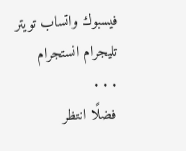فيسبوك واتساب تويتر تليجرام انستجرام
. . .
فضلًا انتظر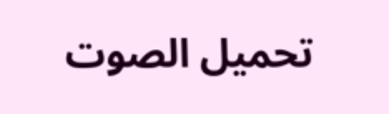تحميل الصوت